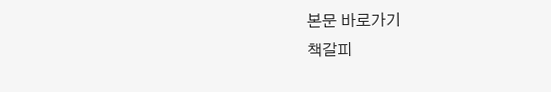본문 바로가기
책갈피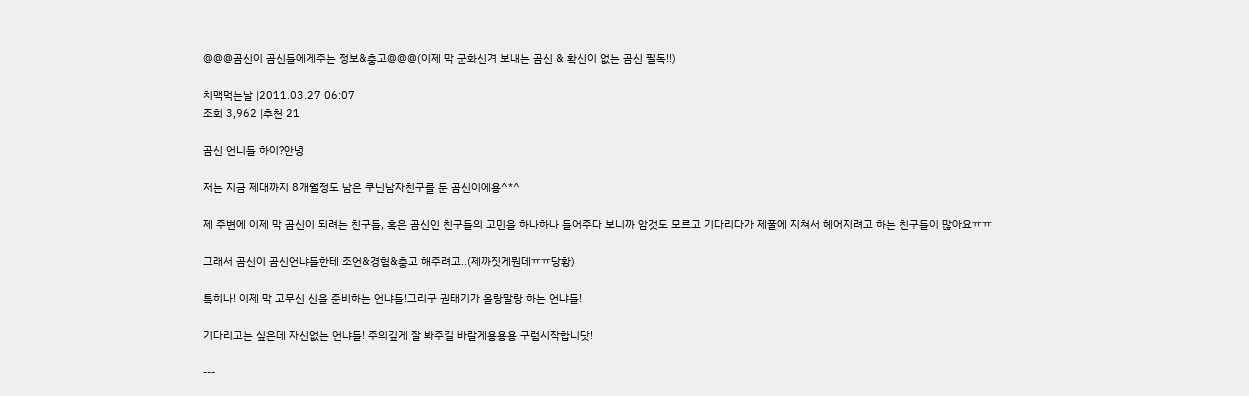@@@곰신이 곰신들에게주는 정보&충고@@@(이제 막 군화신겨 보내는 곰신 & 확신이 없는 곰신 필독!!)

치맥먹는날 |2011.03.27 06:07
조회 3,962 |추천 21

곰신 언니들 하이?안녕

저는 지금 제대까지 8개월정도 남은 쿠닌남자친구를 둔 곰신이에용^*^

제 주변에 이제 막 곰신이 되려는 친구들, 혹은 곰신인 친구들의 고민을 하나하나 들어주다 보니까 암것도 모르고 기다리다가 제풀에 지쳐서 헤어지려고 하는 친구들이 많아요ㅠㅠ

그래서 곰신이 곰신언냐들한테 조언&경험&충고 해주려고..(제까짓게뭔데ㅠㅠ당황)

특히나! 이제 막 고무신 신을 준비하는 언냐들!그리구 권태기가 올랑말랑 하는 언냐들!

기다리고는 싶은데 자신없는 언냐들! 주의깊게 잘 봐주길 바랄게용용용 구럼시작합니닷!

---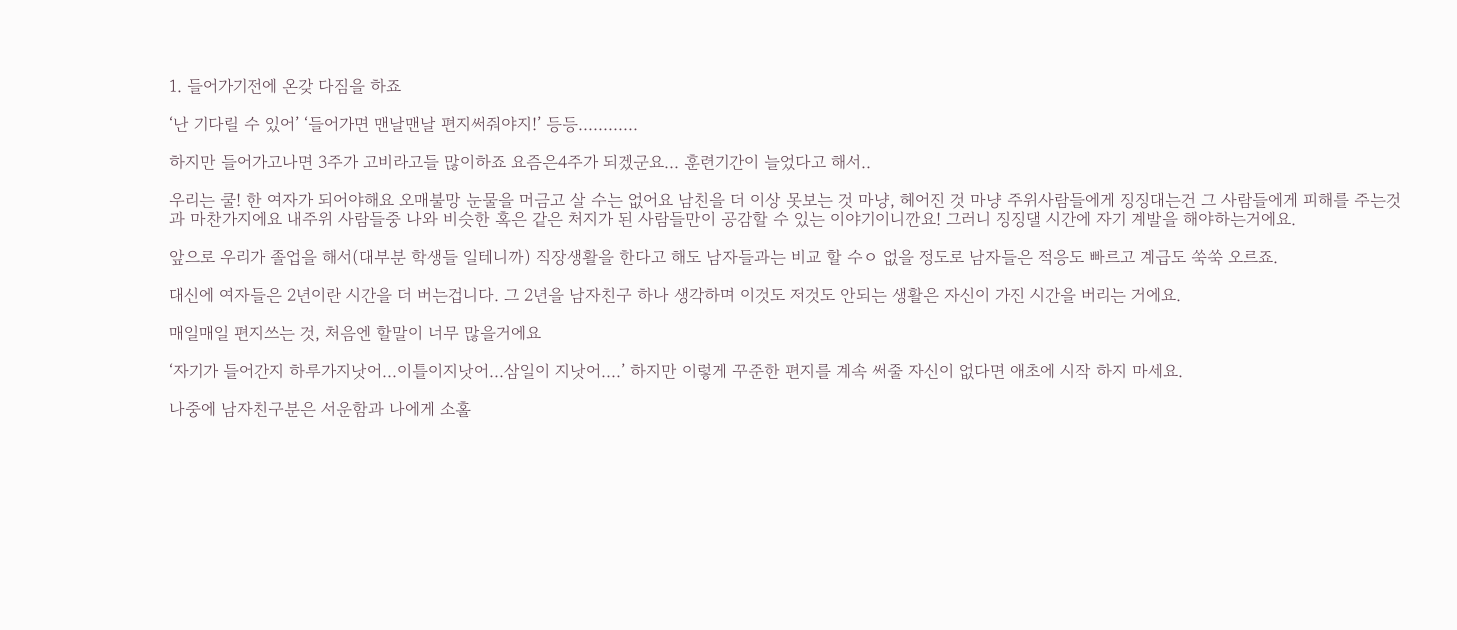1. 들어가기전에 온갖 다짐을 하죠

‘난 기다릴 수 있어’ ‘들어가면 맨날맨날 편지써줘야지!’ 등등............

하지만 들어가고나면 3주가 고비라고들 많이하죠 요즘은4주가 되겠군요... 훈련기간이 늘었다고 해서..

우리는 쿨! 한 여자가 되어야해요 오매불망 눈물을 머금고 살 수는 없어요 남친을 더 이상 못보는 것 마냥, 헤어진 것 마냥 주위사람들에게 징징대는건 그 사람들에게 피해를 주는것과 마찬가지에요 내주위 사람들중 나와 비슷한 혹은 같은 처지가 된 사람들만이 공감할 수 있는 이야기이니깐요! 그러니 징징댈 시간에 자기 계발을 해야하는거에요.

앞으로 우리가 졸업을 해서(대부분 학생들 일테니까) 직장생활을 한다고 해도 남자들과는 비교 할 수ㅇ 없을 정도로 남자들은 적응도 빠르고 계급도 쑥쑥 오르죠.

대신에 여자들은 2년이란 시간을 더 버는겁니다. 그 2년을 남자친구 하나 생각하며 이것도 저것도 안되는 생활은 자신이 가진 시간을 버리는 거에요.

매일매일 편지쓰는 것, 처음엔 할말이 너무 많을거에요

‘자기가 들어간지 하루가지낫어...이틀이지낫어...삼일이 지낫어....’ 하지만 이렇게 꾸준한 편지를 계속 써줄 자신이 없다면 애초에 시작 하지 마세요.

나중에 남자친구분은 서운함과 나에게 소홀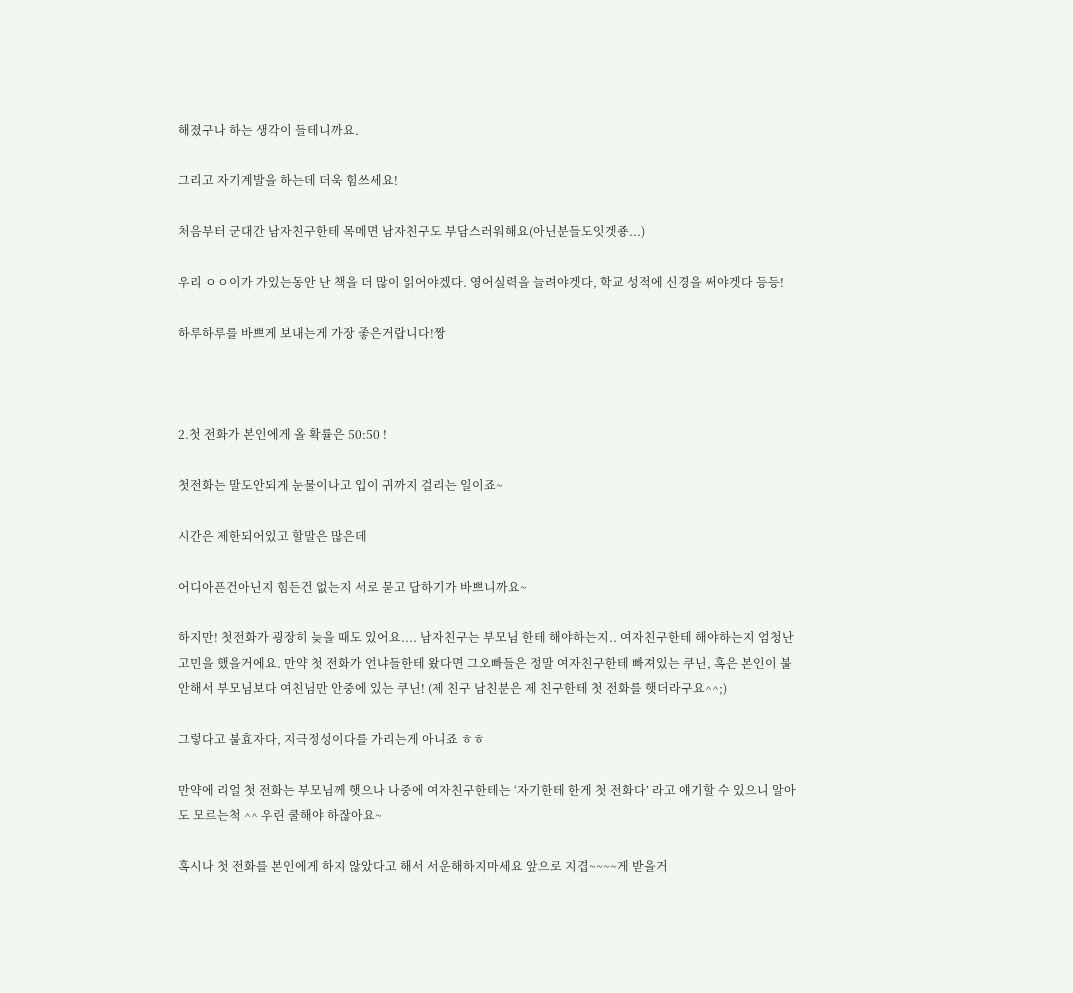해졌구나 하는 생각이 들테니까요.

그리고 자기계발을 하는데 더욱 힘쓰세요!

처음부터 군대간 남자친구한테 목메면 남자친구도 부담스러워해요(아닌분들도잇겟죵...)

우리 ㅇㅇ이가 가있는동안 난 책을 더 많이 읽어야겠다. 영어실력을 늘려야겟다, 학교 성적에 신경을 써야겟다 등등!

하루하루를 바쁘게 보내는게 가장 좋은거랍니다!짱



2.첫 전화가 본인에게 올 확률은 50:50 !

첫전화는 말도안되게 눈물이나고 입이 귀까지 걸리는 일이죠~

시간은 제한되어있고 할말은 많은데

어디아픈건아닌지 힘든건 없는지 서로 묻고 답하기가 바쁘니까요~

하지만! 첫전화가 굉장히 늦을 때도 있어요.... 남자친구는 부모님 한테 해야하는지.. 여자친구한테 해야하는지 엄청난 고민을 했을거에요. 만약 첫 전화가 언냐들한테 왔다면 그오빠들은 정말 여자친구한테 빠져있는 쿠닌, 혹은 본인이 불안해서 부모님보다 여친님만 안중에 있는 쿠닌! (제 친구 남친분은 제 친구한테 첫 전화를 햇더라구요^^;)

그렇다고 불효자다, 지극정성이다를 가리는게 아니죠 ㅎㅎ

만약에 리얼 첫 전화는 부모님께 햇으나 나중에 여자친구한테는 ‘자기한테 한게 첫 전화다’ 라고 얘기할 수 있으니 알아도 모르는척 ^^ 우린 쿨해야 하잖아요~

혹시나 첫 전화를 본인에게 하지 않았다고 해서 서운해하지마세요 앞으로 지겹~~~~게 받을거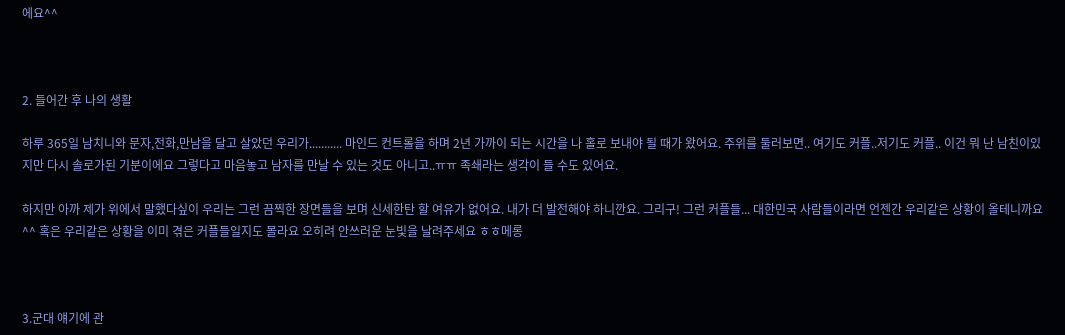에요^^



2. 들어간 후 나의 생활

하루 365일 남치니와 문자,전화,만남을 달고 살았던 우리가........... 마인드 컨트롤을 하며 2년 가까이 되는 시간을 나 홀로 보내야 될 때가 왔어요. 주위를 둘러보면.. 여기도 커플..저기도 커플.. 이건 뭐 난 남친이있지만 다시 솔로가된 기분이에요 그렇다고 마음놓고 남자를 만날 수 있는 것도 아니고..ㅠㅠ 족쇄라는 생각이 들 수도 있어요.

하지만 아까 제가 위에서 말했다싶이 우리는 그런 끔찍한 장면들을 보며 신세한탄 할 여유가 없어요. 내가 더 발전해야 하니깐요. 그리구! 그런 커플들... 대한민국 사람들이라면 언젠간 우리같은 상황이 올테니까요^^ 혹은 우리같은 상황을 이미 겪은 커플들일지도 몰라요 오히려 안쓰러운 눈빛을 날려주세요 ㅎㅎ메롱



3.군대 얘기에 관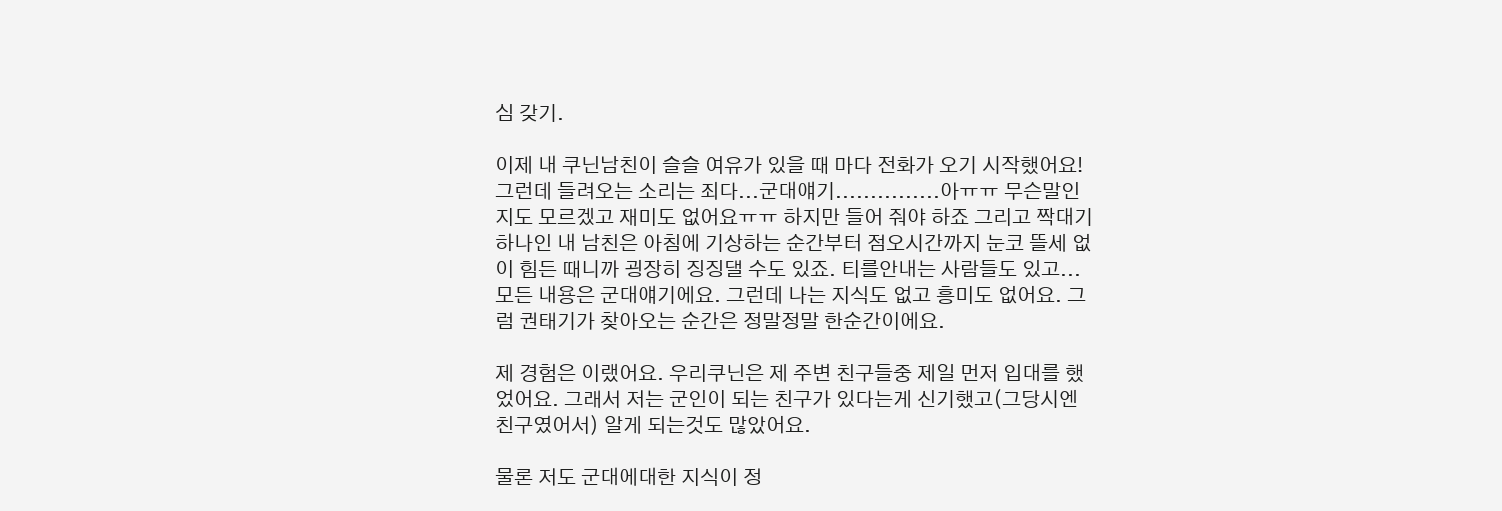심 갖기.

이제 내 쿠닌남친이 슬슬 여유가 있을 때 마다 전화가 오기 시작했어요! 그런데 들려오는 소리는 죄다...군대얘기...............아ㅠㅠ 무슨말인지도 모르겠고 재미도 없어요ㅠㅠ 하지만 들어 줘야 하죠 그리고 짝대기 하나인 내 남친은 아침에 기상하는 순간부터 점오시간까지 눈코 뜰세 없이 힘든 때니까 굉장히 징징댈 수도 있죠. 티를안내는 사람들도 있고... 모든 내용은 군대얘기에요. 그런데 나는 지식도 없고 흥미도 없어요. 그럼 권태기가 찾아오는 순간은 정말정말 한순간이에요.

제 경험은 이랬어요. 우리쿠닌은 제 주변 친구들중 제일 먼저 입대를 했었어요. 그래서 저는 군인이 되는 친구가 있다는게 신기했고(그당시엔 친구였어서) 알게 되는것도 많았어요.

물론 저도 군대에대한 지식이 정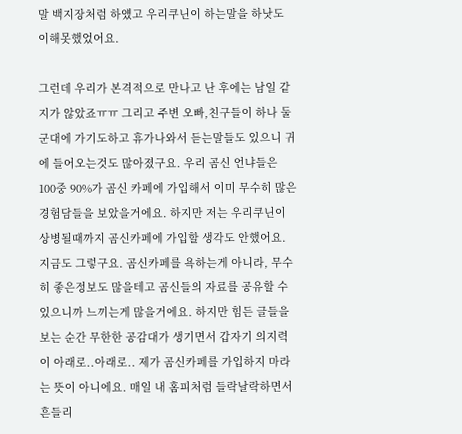말 백지장처럼 하얬고 우리쿠닌이 하는말을 하낫도 이해못했었어요.

그런데 우리가 본격적으로 만나고 난 후에는 남일 같지가 않았죠ㅠㅠ 그리고 주변 오빠,친구들이 하나 둘 군대에 가기도하고 휴가나와서 듣는말들도 있으니 귀에 들어오는것도 많아졌구요. 우리 곰신 언냐들은 100중 90%가 곰신 카페에 가입해서 이미 무수히 많은 경험담들을 보았을거에요. 하지만 저는 우리쿠닌이 상병될때까지 곰신카페에 가입할 생각도 안했어요. 지금도 그렇구요. 곰신카페를 욕하는게 아니라, 무수히 좋은정보도 많을테고 곰신들의 자료를 공유할 수 있으니까 느끼는게 많을거에요. 하지만 힘든 글들을 보는 순간 무한한 공감대가 생기면서 갑자기 의지력이 아래로..아래로.. 제가 곰신카페를 가입하지 마라는 뜻이 아니에요. 매일 내 홈피처럼 들락날락하면서 흔들리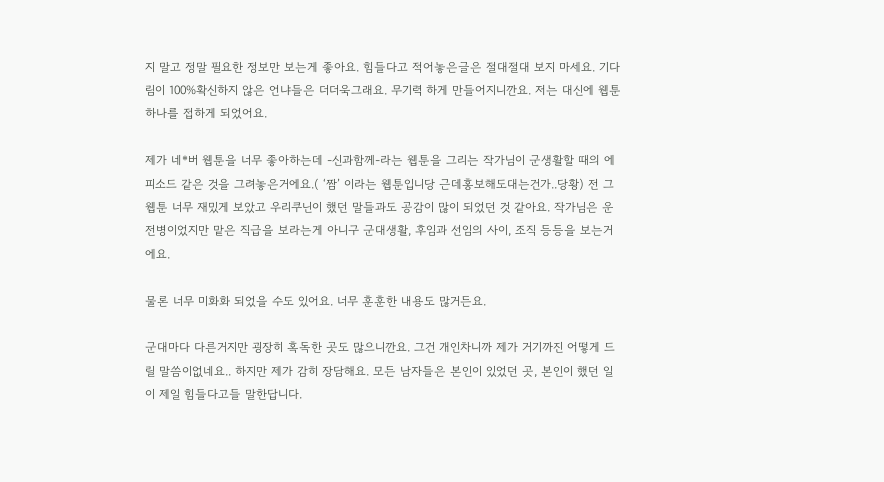지 말고 정말 필요한 정보만 보는게 좋아요. 힘들다고 적어놓은글은 절대절대 보지 마세요. 기다림이 100%확신하지 않은 언냐들은 더더욱그래요. 무기력 하게 만들어지니깐요. 저는 대신에 웹툰 하나를 접하게 되었어요.

제가 네*버 웹툰을 너무 좋아하는데 -신과함께-라는 웹툰을 그리는 작가님이 군생활할 때의 에피소드 같은 것을 그려놓은거에요.( ‘짬’ 이라는 웹툰입니당 근데홍보해도대는건가..당황) 전 그 웹툰 너무 재밌게 보았고 우리쿠닌이 했던 말들과도 공감이 많이 되었던 것 같아요. 작가님은 운전병이었지만 맡은 직급을 보라는게 아니구 군대생활, 후임과 선임의 사이, 조직 등등을 보는거에요.

물론 너무 미화화 되었을 수도 있어요. 너무 훈훈한 내용도 많거든요.

군대마다 다른거지만 굉장히 혹독한 곳도 많으니깐요. 그건 개인차니까 제가 거기까진 어떻게 드릴 말씀이없네요.. 하지만 제가 감히 장담해요. 모든 남자들은 본인이 있었던 곳, 본인이 했던 일이 제일 힘들다고들 말한답니다.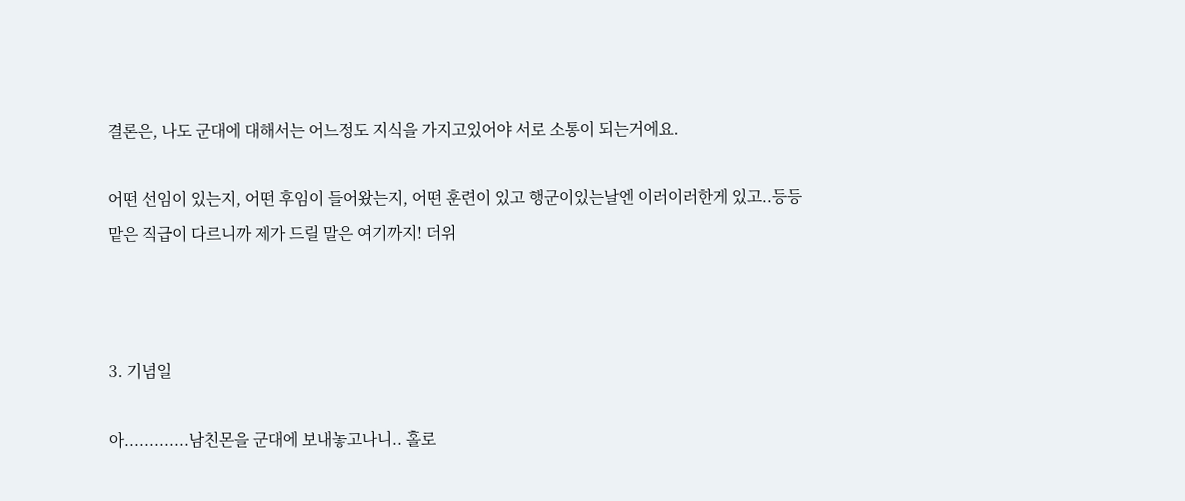결론은, 나도 군대에 대해서는 어느정도 지식을 가지고있어야 서로 소통이 되는거에요.

어떤 선임이 있는지, 어떤 후임이 들어왔는지, 어떤 훈련이 있고 행군이있는날엔 이러이러한게 있고..등등 맡은 직급이 다르니까 제가 드릴 말은 여기까지! 더위



3. 기념일

아.............남친몬을 군대에 보내놓고나니.. 홀로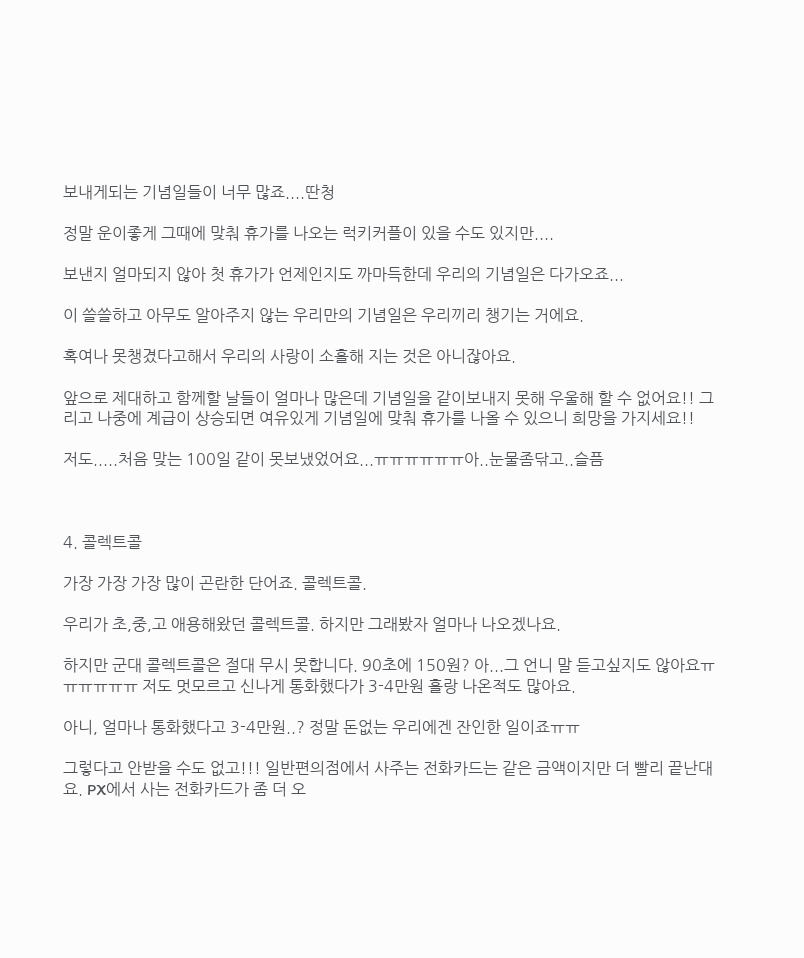보내게되는 기념일들이 너무 많죠....딴청

정말 운이좋게 그때에 맞춰 휴가를 나오는 럭키커플이 있을 수도 있지만....

보낸지 얼마되지 않아 첫 휴가가 언제인지도 까마득한데 우리의 기념일은 다가오죠...

이 쓸쓸하고 아무도 알아주지 않는 우리만의 기념일은 우리끼리 챙기는 거에요.

혹여나 못챙겼다고해서 우리의 사랑이 소홀해 지는 것은 아니잖아요.

앞으로 제대하고 함께할 날들이 얼마나 많은데 기념일을 같이보내지 못해 우울해 할 수 없어요!! 그리고 나중에 계급이 상승되면 여유있게 기념일에 맞춰 휴가를 나올 수 있으니 희망을 가지세요!!

저도.....처음 맞는 100일 같이 못보냈었어요...ㅠㅠㅠㅠㅠㅠ아..눈물좀닦고..슬픔



4. 콜렉트콜

가장 가장 가장 많이 곤란한 단어죠. 콜렉트콜.

우리가 초,중,고 애용해왔던 콜렉트콜. 하지만 그래봤자 얼마나 나오겠나요.

하지만 군대 콜렉트콜은 절대 무시 못합니다. 90초에 150원? 아...그 언니 말 듣고싶지도 않아요ㅠㅠㅠㅠㅠㅠ 저도 멋모르고 신나게 통화했다가 3-4만원 홀랑 나온적도 많아요.

아니, 얼마나 통화했다고 3-4만원..? 정말 돈없는 우리에겐 잔인한 일이죠ㅠㅠ

그렇다고 안받을 수도 없고!!! 일반편의점에서 사주는 전화카드는 같은 금액이지만 더 빨리 끝난대요. PX에서 사는 전화카드가 좀 더 오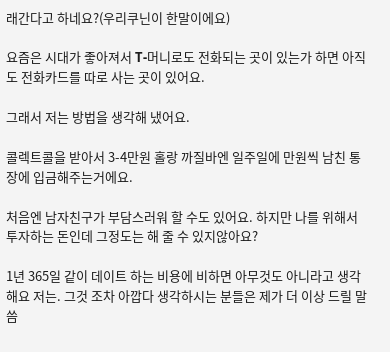래간다고 하네요?(우리쿠닌이 한말이에요)

요즘은 시대가 좋아져서 T-머니로도 전화되는 곳이 있는가 하면 아직도 전화카드를 따로 사는 곳이 있어요.

그래서 저는 방법을 생각해 냈어요.

콜렉트콜을 받아서 3-4만원 홀랑 까질바엔 일주일에 만원씩 남친 통장에 입금해주는거에요.

처음엔 남자친구가 부담스러워 할 수도 있어요. 하지만 나를 위해서 투자하는 돈인데 그정도는 해 줄 수 있지않아요?

1년 365일 같이 데이트 하는 비용에 비하면 아무것도 아니라고 생각해요 저는. 그것 조차 아깝다 생각하시는 분들은 제가 더 이상 드릴 말씀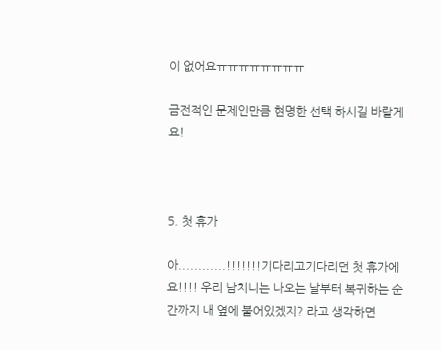이 없어요ㅠㅠㅠㅠㅠㅠㅠㅠ

금전적인 문제인만큼 현명한 선택 하시길 바랄게요!



5. 첫 휴가

아............!!!!!!!기다리고기다리던 첫 휴가에요!!!! 우리 남치니는 나오는 날부터 복귀하는 순간까지 내 옆에 붙어있겠지? 라고 생각하면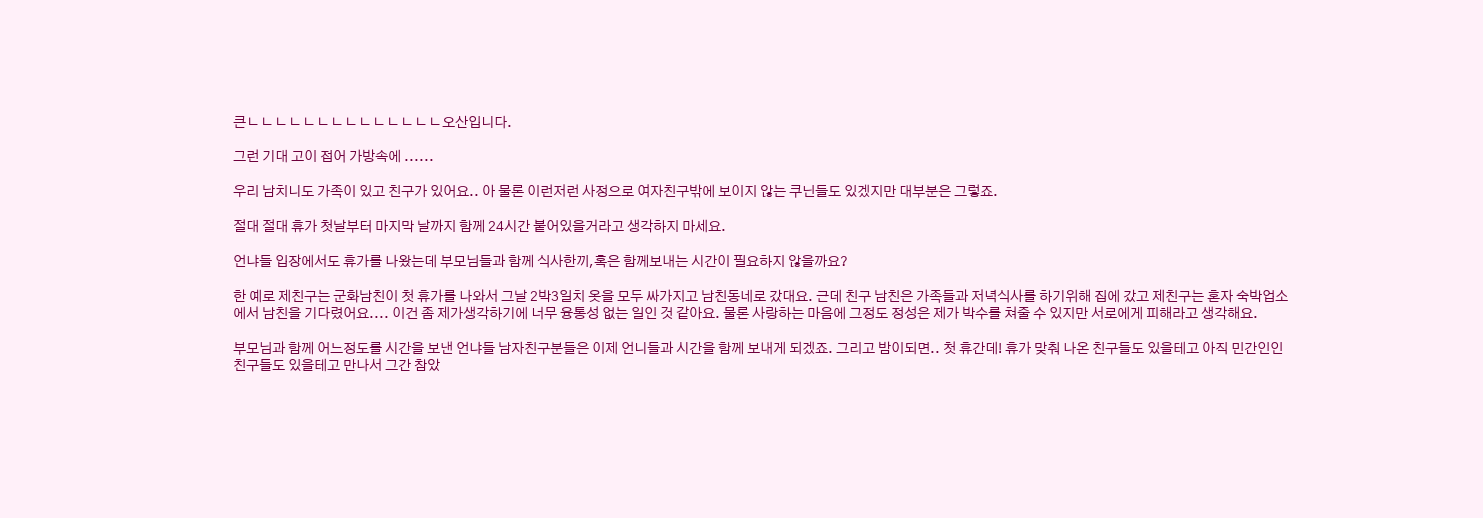큰ㄴㄴㄴㄴㄴㄴㄴㄴㄴㄴㄴㄴㄴㄴ오산입니다.

그런 기대 고이 접어 가방속에 ......

우리 남치니도 가족이 있고 친구가 있어요.. 아 물론 이런저런 사정으로 여자친구밖에 보이지 않는 쿠닌들도 있겠지만 대부분은 그렇죠.

절대 절대 휴가 첫날부터 마지막 날까지 함께 24시간 붙어있을거라고 생각하지 마세요.

언냐들 입장에서도 휴가를 나왔는데 부모님들과 함께 식사한끼,혹은 함께보내는 시간이 필요하지 않을까요?

한 예로 제친구는 군화남친이 첫 휴가를 나와서 그날 2박3일치 옷을 모두 싸가지고 남친동네로 갔대요. 근데 친구 남친은 가족들과 저녁식사를 하기위해 집에 갔고 제친구는 혼자 숙박업소에서 남친을 기다렸어요.... 이건 좀 제가생각하기에 너무 융통성 없는 일인 것 같아요. 물론 사랑하는 마음에 그정도 정성은 제가 박수를 쳐줄 수 있지만 서로에게 피해라고 생각해요.

부모님과 함께 어느정도를 시간을 보낸 언냐들 남자친구분들은 이제 언니들과 시간을 함께 보내게 되겠죠. 그리고 밤이되면.. 첫 휴간데! 휴가 맞춰 나온 친구들도 있을테고 아직 민간인인 친구들도 있을테고 만나서 그간 참았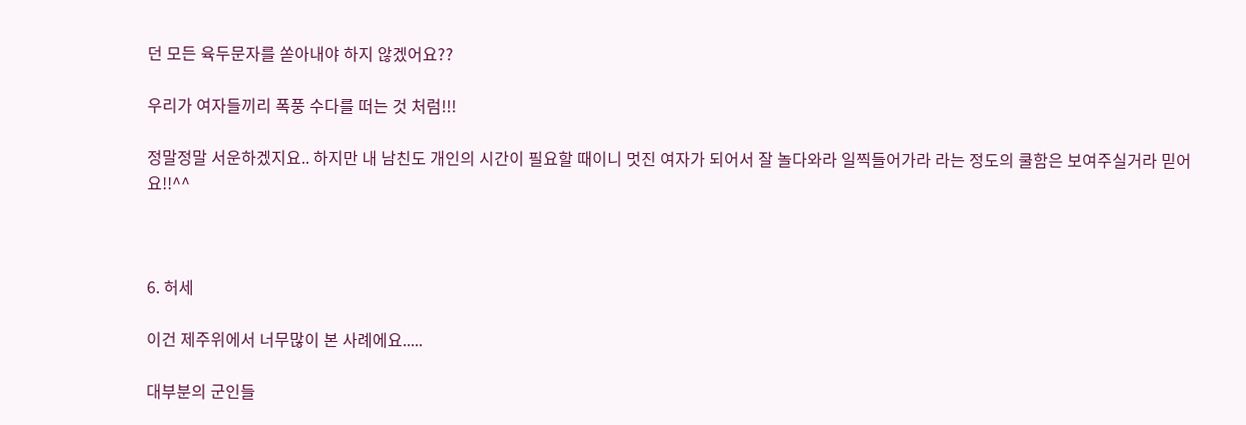던 모든 육두문자를 쏟아내야 하지 않겠어요??

우리가 여자들끼리 폭풍 수다를 떠는 것 처럼!!!

정말정말 서운하겠지요.. 하지만 내 남친도 개인의 시간이 필요할 때이니 멋진 여자가 되어서 잘 놀다와라 일찍들어가라 라는 정도의 쿨함은 보여주실거라 믿어요!!^^



6. 허세

이건 제주위에서 너무많이 본 사례에요.....

대부분의 군인들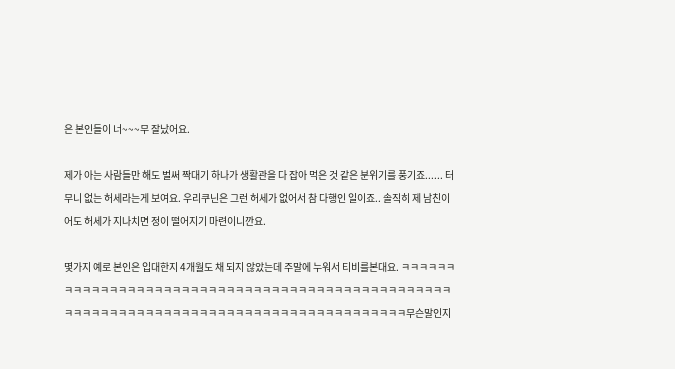은 본인들이 너~~~무 잘났어요.

제가 아는 사람들만 해도 벌써 짝대기 하나가 생활관을 다 잡아 먹은 것 같은 분위기를 풍기죠...... 터무니 없는 허세라는게 보여요. 우리쿠닌은 그런 허세가 없어서 참 다행인 일이죠.. 솔직히 제 남친이어도 허세가 지나치면 정이 떨어지기 마련이니깐요.

몇가지 예로 본인은 입대한지 4개월도 채 되지 않았는데 주말에 누워서 티비를본대요. ㅋㅋㅋㅋㅋㅋㅋㅋㅋㅋㅋㅋㅋㅋㅋㅋㅋㅋㅋㅋㅋㅋㅋㅋㅋㅋㅋㅋㅋㅋㅋㅋㅋㅋㅋㅋㅋㅋㅋㅋㅋㅋㅋㅋㅋㅋㅋㅋㅋㅋㅋㅋㅋㅋㅋㅋㅋㅋㅋㅋㅋㅋㅋㅋㅋㅋㅋㅋㅋㅋㅋㅋㅋㅋㅋㅋㅋㅋㅋㅋㅋㅋㅋㅋㅋㅋㅋ무슨말인지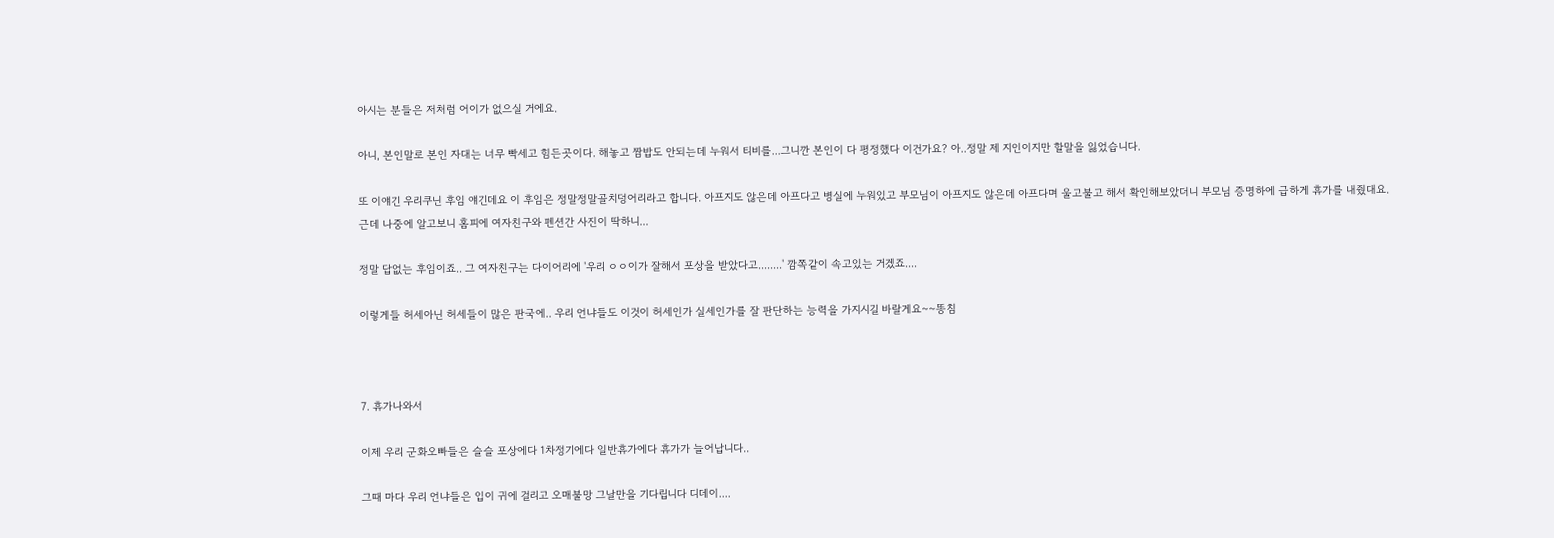아시는 분들은 저처럼 어이가 없으실 거에요.

아니, 본인말로 본인 자대는 너무 빡세고 힘든곳이다. 해놓고 짬밥도 안되는데 누워서 티비를...그니깐 본인이 다 평정했다 이건가요? 아..정말 제 지인이지만 할말을 잃었습니다.

또 이얘긴 우리쿠닌 후임 얘긴데요 이 후임은 정말정말골치덩어리라고 합니다. 아프지도 않은데 아프다고 병실에 누워있고 부모님이 아프지도 않은데 아프다며 울고불고 해서 확인해보았더니 부모님 증명하에 급하게 휴가를 내줬대요. 근데 나중에 알고보니 홈피에 여자친구와 펜션간 사진이 딱하니...

정말 답없는 후임이죠.. 그 여자친구는 다이어리에 '우리 ㅇㅇ이가 잘해서 포상을 받았다고........' 깜쪽같이 속고있는 거겠죠....

이렇게들 허세아닌 허세들이 많은 판국에.. 우리 언냐들도 이것이 허세인가 실세인가를 잘 판단하는 능력을 가지시길 바랄게요~~똥침



7. 휴가나와서

이제 우리 군화오빠들은 슬슬 포상에다 1차정기에다 일반휴가에다 휴가가 늘어납니다..

그때 마다 우리 언냐들은 입이 귀에 걸리고 오매불망 그날만을 기다립니다 디데이....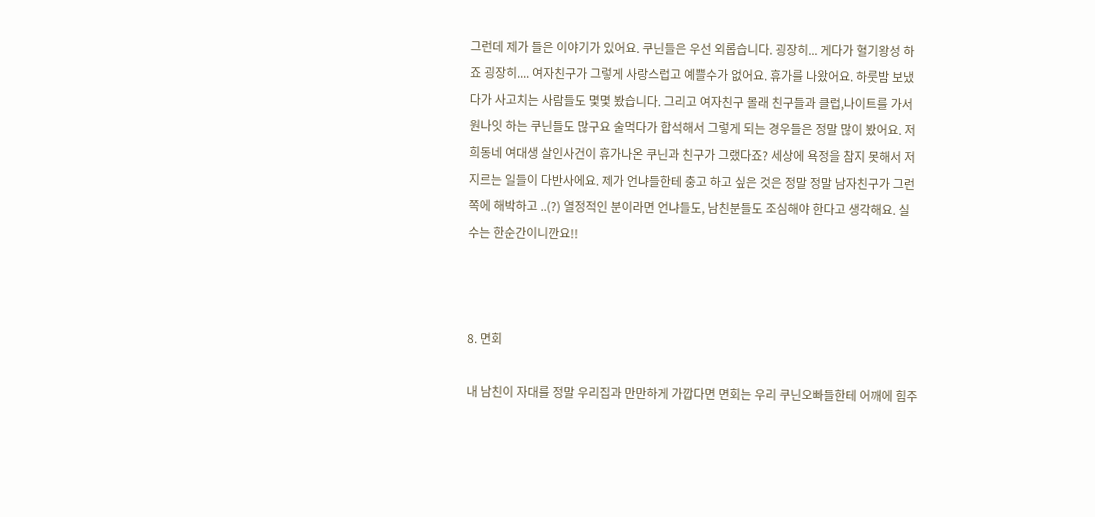그런데 제가 들은 이야기가 있어요. 쿠닌들은 우선 외롭습니다. 굉장히... 게다가 혈기왕성 하죠 굉장히.... 여자친구가 그렇게 사랑스럽고 예쁠수가 없어요. 휴가를 나왔어요. 하룻밤 보냈다가 사고치는 사람들도 몇몇 봤습니다. 그리고 여자친구 몰래 친구들과 클럽,나이트를 가서 원나잇 하는 쿠닌들도 많구요 술먹다가 합석해서 그렇게 되는 경우들은 정말 많이 봤어요. 저희동네 여대생 살인사건이 휴가나온 쿠닌과 친구가 그랬다죠? 세상에 욕정을 참지 못해서 저지르는 일들이 다반사에요. 제가 언냐들한테 충고 하고 싶은 것은 정말 정말 남자친구가 그런 쪽에 해박하고 ..(?) 열정적인 분이라면 언냐들도, 남친분들도 조심해야 한다고 생각해요. 실수는 한순간이니깐요!!



8. 면회

내 남친이 자대를 정말 우리집과 만만하게 가깝다면 면회는 우리 쿠닌오빠들한테 어깨에 힘주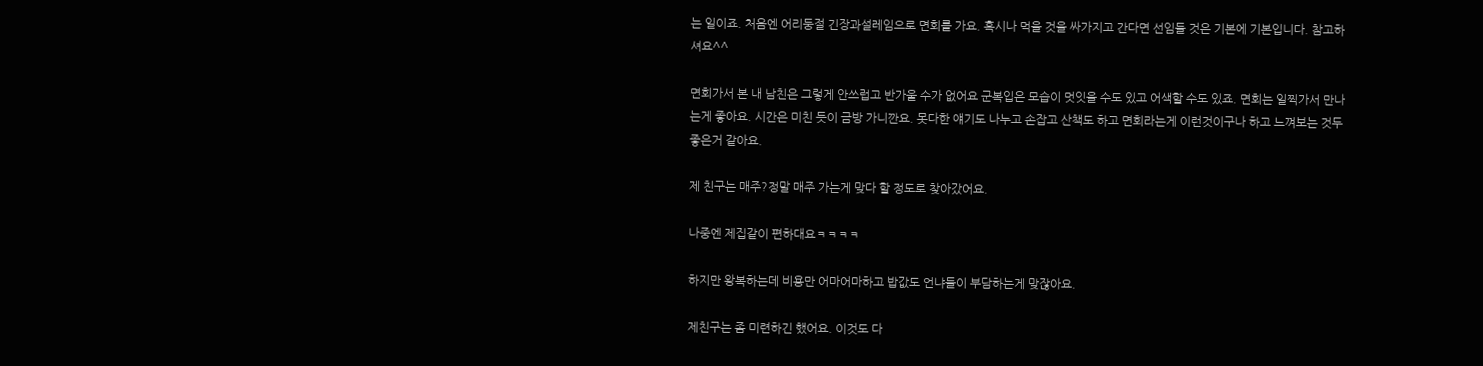는 일이죠. 처음엔 어리둥절 긴장과설레임으로 면회를 가요. 혹시나 먹을 것을 싸가지고 간다면 선임들 것은 기본에 기본입니다. 참고하셔요^^

면회가서 본 내 남친은 그렇게 안쓰럽고 반가울 수가 없어요 군복입은 모습이 멋잇을 수도 있고 어색할 수도 있죠. 면회는 일찍가서 만나는게 좋아요. 시간은 미친 듯이 금방 가니깐요. 못다한 얘기도 나누고 손잡고 산책도 하고 면회라는게 이런것이구나 하고 느껴보는 것두 좋은거 같아요.

제 친구는 매주?정말 매주 가는게 맞다 할 정도로 찾아갔어요.

나중엔 제집같이 편하대요ㅋㅋㅋㅋ

하지만 왕복하는데 비용만 어마어마하고 밥값도 언냐들이 부담하는게 맞잖아요.

제친구는 좀 미련하긴 했어요. 이것도 다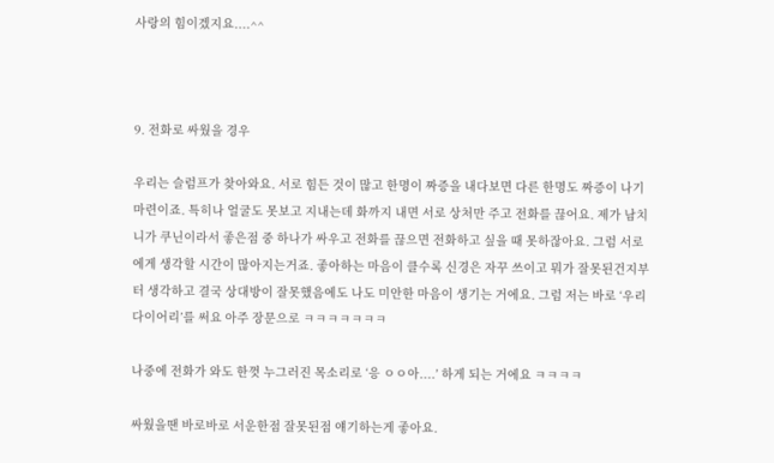사랑의 힘이겠지요....^^



9. 전화로 싸웠을 경우

우리는 슬럼프가 찾아와요. 서로 힘든 것이 많고 한명이 짜증을 내다보면 다른 한명도 짜증이 나기 마련이죠. 특히나 얼굴도 못보고 지내는데 화까지 내면 서로 상처만 주고 전화를 끊어요. 제가 남치니가 쿠닌이라서 좋은점 중 하나가 싸우고 전화를 끊으면 전화하고 싶을 때 못하잖아요. 그럼 서로에게 생각할 시간이 많아지는거죠. 좋아하는 마음이 클수록 신경은 자꾸 쓰이고 뭐가 잘못된건지부터 생각하고 결국 상대방이 잘못했음에도 나도 미안한 마음이 생기는 거에요. 그럼 저는 바로 ‘우리 다이어리’를 써요 아주 장문으로 ㅋㅋㅋㅋㅋㅋㅋ

나중에 전화가 와도 한껏 누그러진 목소리로 ‘응 ㅇㅇ아....’ 하게 되는 거에요 ㅋㅋㅋㅋ

싸웠을땐 바로바로 서운한점 잘못된점 얘기하는게 좋아요.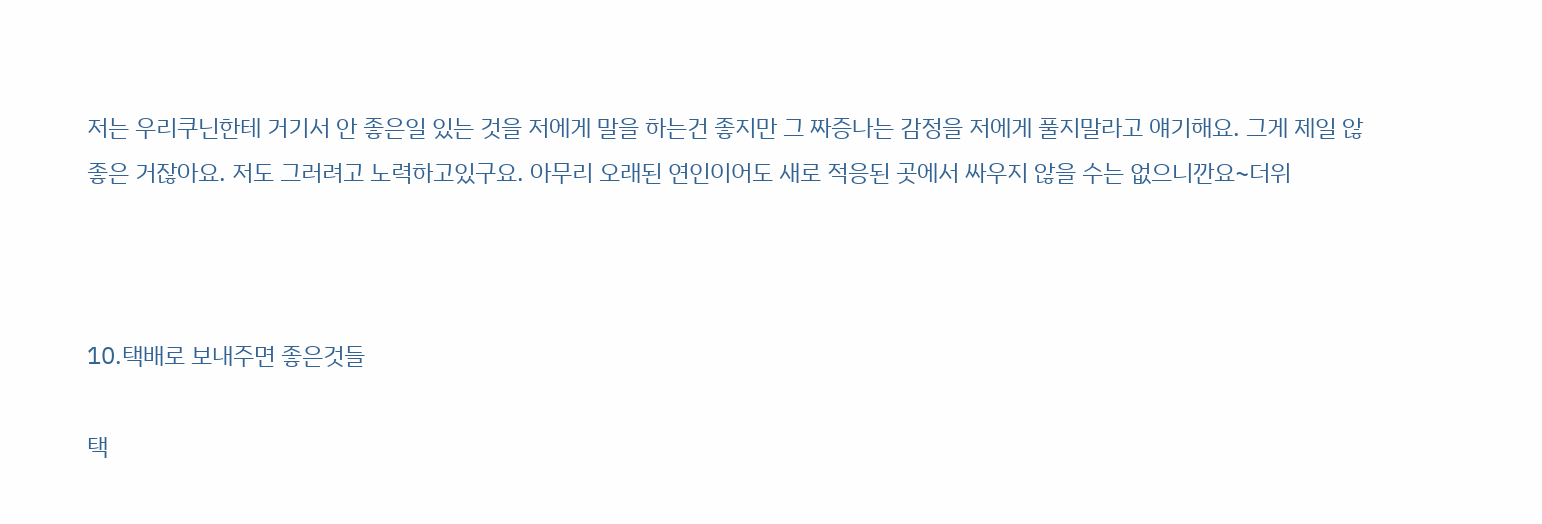저는 우리쿠닌한테 거기서 안 좋은일 있는 것을 저에게 말을 하는건 좋지만 그 짜증나는 감정을 저에게 풀지말라고 얘기해요. 그게 제일 않좋은 거잖아요. 저도 그러려고 노력하고있구요. 아무리 오래된 연인이어도 새로 적응된 곳에서 싸우지 않을 수는 없으니깐요~더위



10.택배로 보내주면 좋은것들

택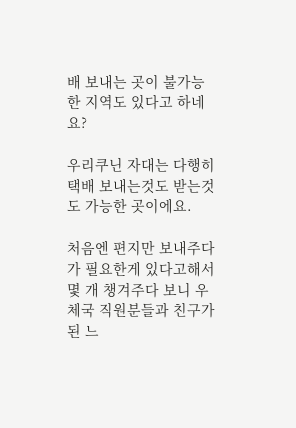배 보내는 곳이 불가능 한 지역도 있다고 하네요?

우리쿠닌 자대는 다행히 택배 보내는것도 받는것도 가능한 곳이에요.

처음엔 편지만 보내주다가 필요한게 있다고해서 몇 개 챙겨주다 보니 우체국 직원분들과 친구가 된 느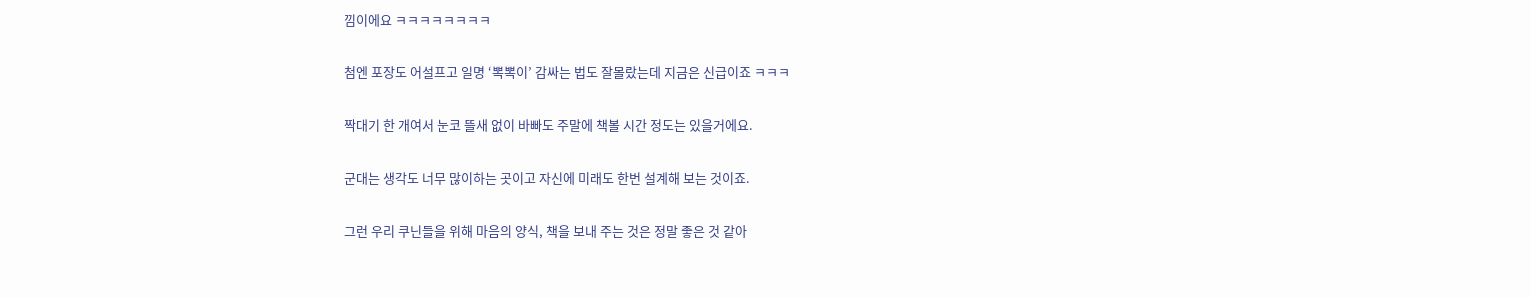낌이에요 ㅋㅋㅋㅋㅋㅋㅋㅋ

첨엔 포장도 어설프고 일명 ‘뽁뽁이’ 감싸는 법도 잘몰랐는데 지금은 신급이죠 ㅋㅋㅋ

짝대기 한 개여서 눈코 뜰새 없이 바빠도 주말에 책볼 시간 정도는 있을거에요.

군대는 생각도 너무 많이하는 곳이고 자신에 미래도 한번 설계해 보는 것이죠.

그런 우리 쿠닌들을 위해 마음의 양식, 책을 보내 주는 것은 정말 좋은 것 같아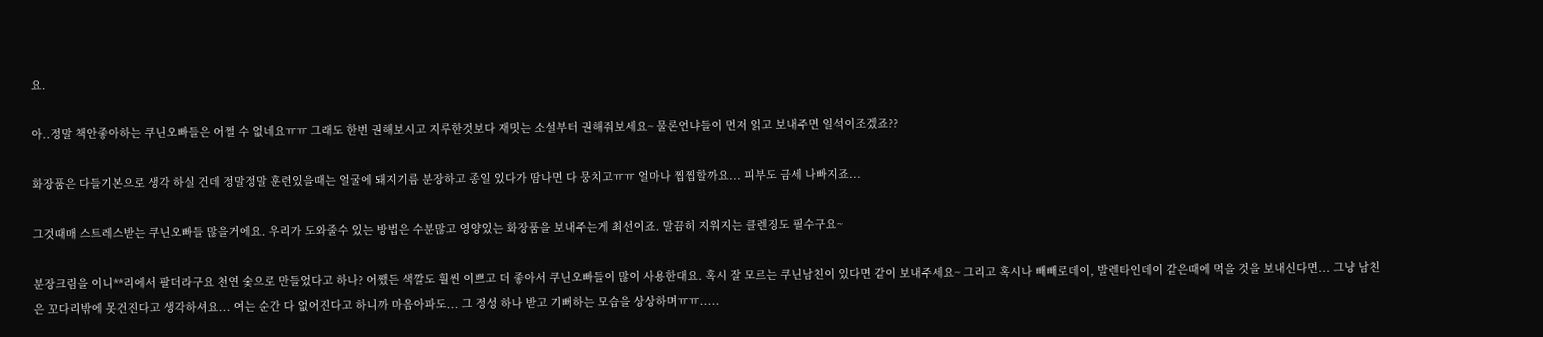요.

아..정말 책안좋아하는 쿠닌오빠들은 어쩔 수 없네요ㅠㅠ 그래도 한번 권해보시고 지루한것보다 재밋는 소설부터 권해줘보세요~ 물론언냐들이 먼저 읽고 보내주면 일석이조겠죠??

화장품은 다들기본으로 생각 하실 건데 정말정말 훈련있을때는 얼굴에 돼지기름 분장하고 종일 있다가 땀나면 다 뭉치고ㅠㅠ 얼마나 찝찝할까요... 피부도 금세 나빠지죠...

그것때매 스트레스받는 쿠닌오빠들 많을거에요. 우리가 도와줄수 있는 방법은 수분많고 영양있는 화장품을 보내주는게 최선이죠. 말끔히 지워지는 클렌징도 필수구요~

분장크림을 이니**리에서 팔더라구요 천연 숯으로 만들었다고 하나? 어쨌든 색깔도 훨씬 이쁘고 더 좋아서 쿠닌오빠들이 많이 사용한대요. 혹시 잘 모르는 쿠닌남친이 있다면 같이 보내주세요~ 그리고 혹시나 빼빼로데이, 발렌타인데이 같은때에 먹을 것을 보내신다면... 그냥 남친은 꼬다리밖에 못건진다고 생각하셔요... 여는 순간 다 없어진다고 하니까 마음아파도... 그 정성 하나 받고 기뻐하는 모습을 상상하며ㅠㅠ.....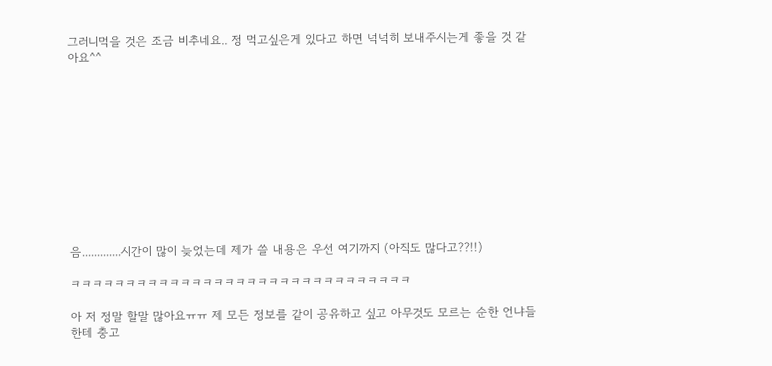그러니먹을 것은 조금 비추네요.. 정 먹고싶은게 있다고 하면 넉넉히 보내주시는게 좋을 것 같아요^^











음.............시간이 많이 늦었는데 제가 쓸 내용은 우선 여기까지 (아직도 많다고??!!)

ㅋㅋㅋㅋㅋㅋㅋㅋㅋㅋㅋㅋㅋㅋㅋㅋㅋㅋㅋㅋㅋㅋㅋㅋㅋㅋㅋㅋㅋㅋㅋ

아 저 정말 할말 많아요ㅠㅠ 제 모든 정보를 같이 공유하고 싶고 아무것도 모르는 순한 언냐들한테 충고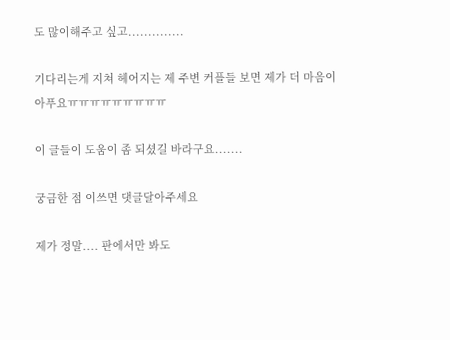도 많이해주고 싶고..............

기다리는게 지쳐 헤어지는 제 주변 커플들 보면 제가 더 마음이 아푸요ㅠㅠㅠㅠㅠㅠㅠㅠㅠ

이 글들이 도움이 좀 되셨길 바라구요.......

궁금한 점 이쓰면 댓글달아주세요

제가 정말.... 판에서만 봐도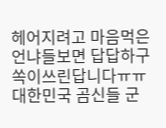헤어지려고 마음먹은 언냐들보면 답답하구 쏙이쓰린답니다ㅠㅠ 대한민국 곰신들 군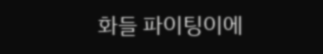화들 파이팅이에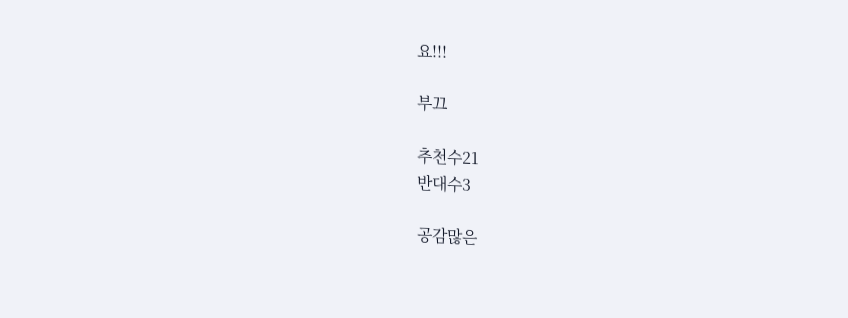요!!!

부끄

추천수21
반대수3

공감많은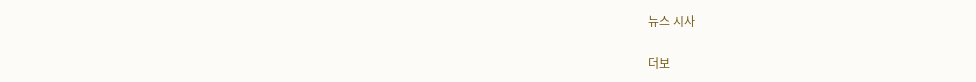뉴스 시사

더보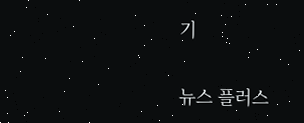기

뉴스 플러스